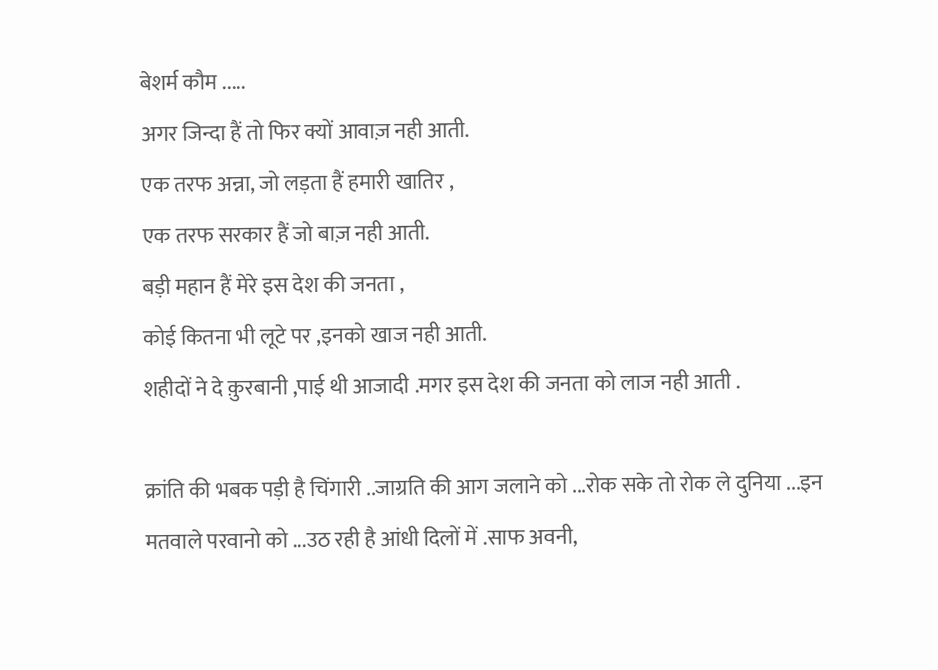बेशर्म कौम .....
अगर जिन्दा हैं तो फिर क्यों आवाज़ नही आती.
एक तरफ अन्ना, जो लड़ता हैं हमारी खातिर ,
एक तरफ सरकार हैं जो बाज़ नही आती.
बड़ी महान हैं मेरे इस देश की जनता ,
कोई कितना भी लूटे पर ,इनको खाज नही आती.
शहीदों ने दे क़ुरबानी ,पाई थी आजादी .मगर इस देश की जनता को लाज नही आती .

क्रांति की भबक पड़ी है चिंगारी ..जाग्रति की आग जलाने को ...रोक सके तो रोक ले दुनिया ...इन मतवाले परवानो को ...उठ रही है आंधी दिलों में .साफ अवनी,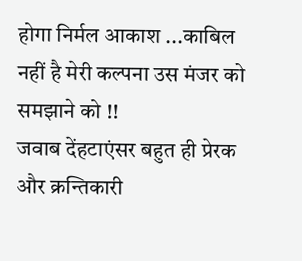होगा निर्मल आकाश ...काबिल नहीं है मेरी कल्पना उस मंजर को समझाने को !!
जवाब देंहटाएंसर बहुत ही प्रेरक और क्रन्तिकारी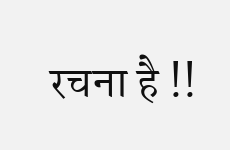रचना है !!